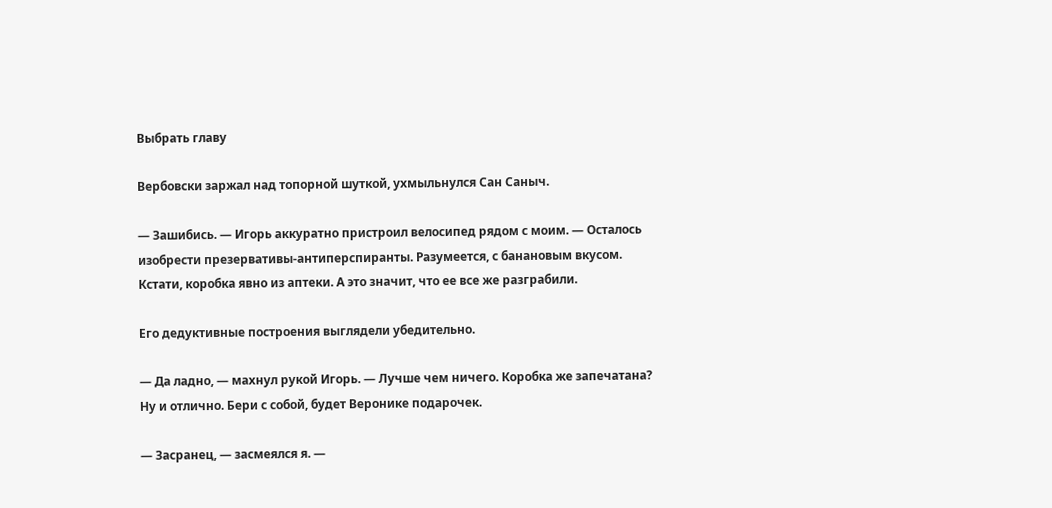Выбрать главу

Вербовски заржал над топорной шуткой, ухмыльнулся Сан Саныч.

— Зашибись. — Игорь аккуратно пристроил велосипед рядом с моим. — Осталось изобрести презервативы-антиперспиранты. Разумеется, с банановым вкусом. Кстати, коробка явно из аптеки. А это значит, что ее все же разграбили.

Его дедуктивные построения выглядели убедительно.

— Да ладно, — махнул рукой Игорь. — Лучше чем ничего. Коробка же запечатана? Ну и отлично. Бери с собой, будет Веронике подарочек.

— Засранец, — засмеялся я. —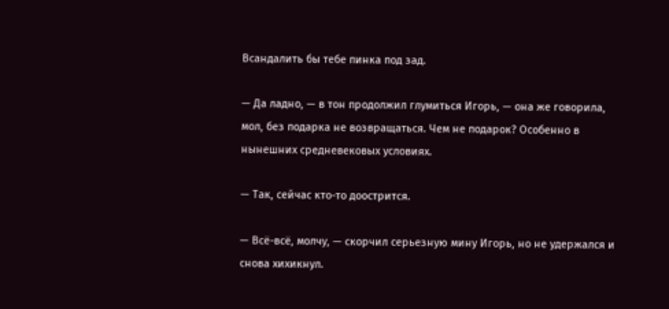Всандалить бы тебе пинка под зад.

— Да ладно, — в тон продолжил глумиться Игорь, — она же говорила, мол, без подарка не возвращаться. Чем не подарок? Особенно в нынешних средневековых условиях.

— Так, сейчас кто-то доострится.

— Всё-всё, молчу, — скорчил серьезную мину Игорь, но не удержался и снова хихикнул.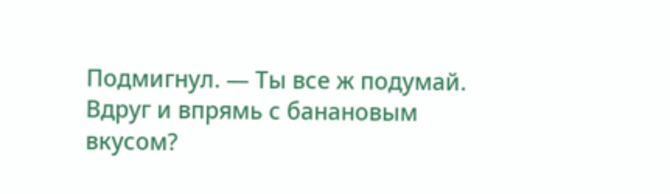Подмигнул. — Ты все ж подумай. Вдруг и впрямь с банановым вкусом?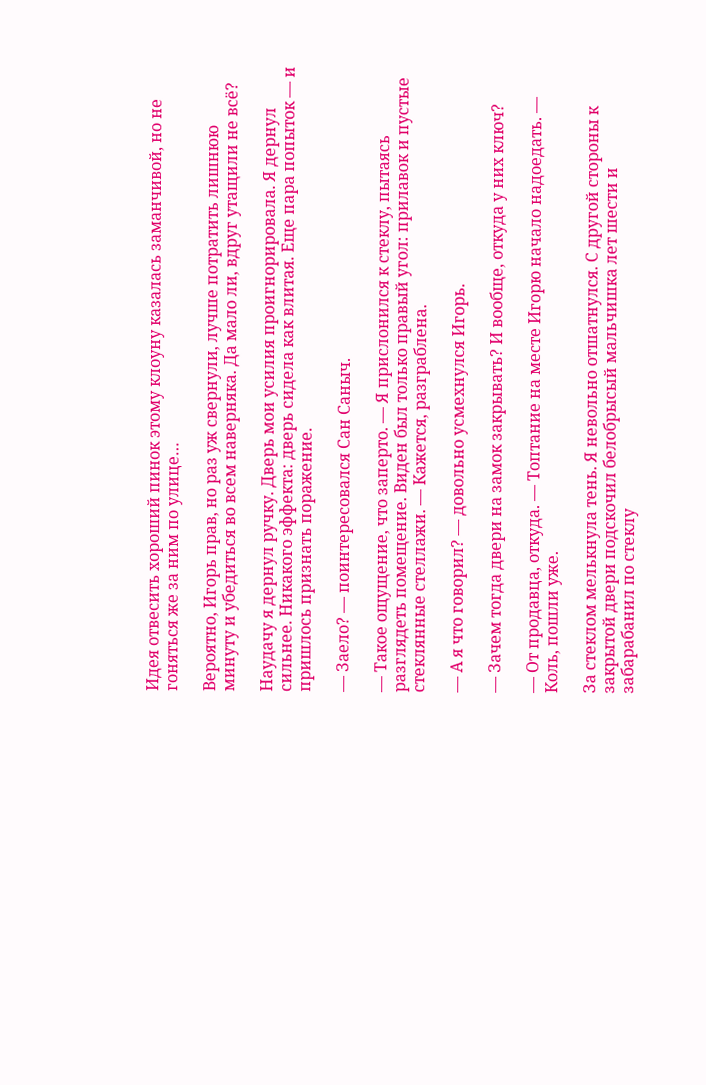Идея отвесить хороший пинок этому клоуну казалась заманчивой, но не гоняться же за ним по улице…

Вероятно, Игорь прав, но раз уж свернули, лучше потратить лишнюю минуту и убедиться во всем наверняка. Да мало ли, вдруг утащили не всё?

Наудачу я дернул ручку. Дверь мои усилия проигнорировала. Я дернул сильнее. Никакого эффекта: дверь сидела как влитая. Еще пара попыток — и пришлось признать поражение.

— Заело? — поинтересовался Сан Саныч.

— Такое ощущение, что заперто. — Я прислонился к стеклу, пытаясь разглядеть помещение. Виден был только правый угол: прилавок и пустые стеклянные стеллажи. — Кажется, разграблена.

— А я что говорил? — довольно усмехнулся Игорь.

— Зачем тогда двери на замок закрывать? И вообще, откуда у них ключ?

— От продавца, откуда. — Топтание на месте Игорю начало надоедать. — Коль, пошли уже.

За стеклом мелькнула тень. Я невольно отшатнулся. С другой стороны к закрытой двери подскочил белобрысый мальчишка лет шести и забарабанил по стеклу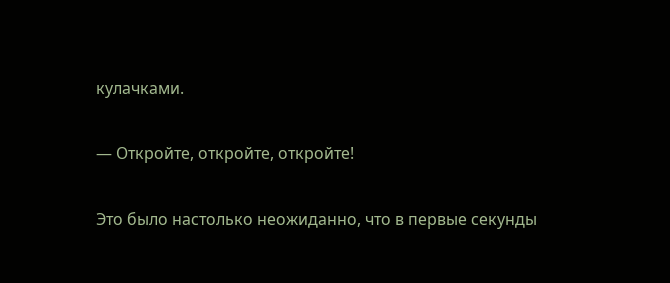кулачками.

— Откройте, откройте, откройте!

Это было настолько неожиданно, что в первые секунды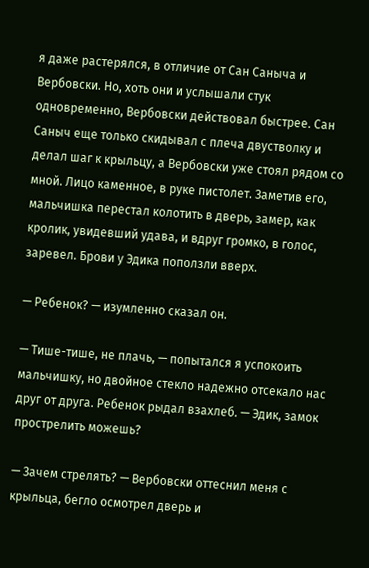я даже растерялся, в отличие от Сан Саныча и Вербовски. Но, хоть они и услышали стук одновременно, Вербовски действовал быстрее. Сан Саныч еще только скидывал с плеча двустволку и делал шаг к крыльцу, а Вербовски уже стоял рядом со мной. Лицо каменное, в руке пистолет. Заметив его, мальчишка перестал колотить в дверь, замер, как кролик, увидевший удава, и вдруг громко, в голос, заревел. Брови у Эдика поползли вверх.

— Ребенок? — изумленно сказал он.

— Тише-тише, не плачь, — попытался я успокоить мальчишку, но двойное стекло надежно отсекало нас друг от друга. Ребенок рыдал взахлеб. — Эдик, замок прострелить можешь?

— Зачем стрелять? — Вербовски оттеснил меня с крыльца, бегло осмотрел дверь и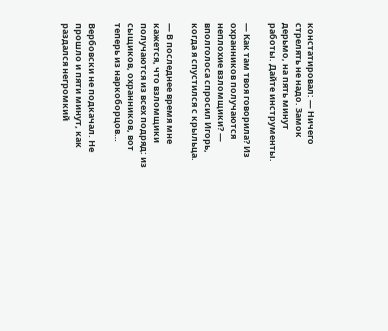констатировал: — Ничего стрелять не надо. Замок дерьмо, на пять минут работы. Дайте инструменты.

— Как там твоя говорила? Из охранников получаются неплохие взломщики? — вполголоса спросил Игорь, когда я спустился с крыльца.

— В последнее время мне кажется, что взломщики получаются из всех подряд: из сыщиков, охранников, вот теперь из наркоборцов…

Вербовски не подкачал. Не прошло и пяти минут, как раздался негромкий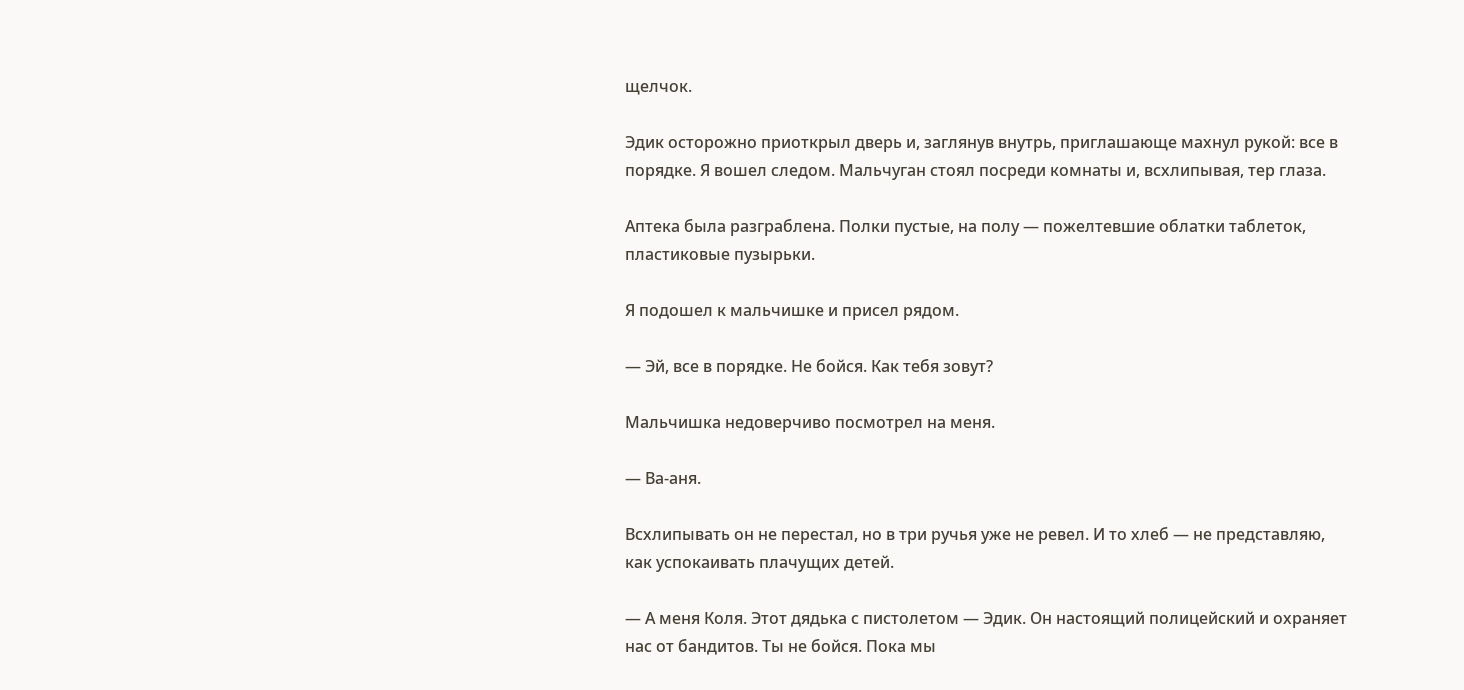щелчок.

Эдик осторожно приоткрыл дверь и, заглянув внутрь, приглашающе махнул рукой: все в порядке. Я вошел следом. Мальчуган стоял посреди комнаты и, всхлипывая, тер глаза.

Аптека была разграблена. Полки пустые, на полу — пожелтевшие облатки таблеток, пластиковые пузырьки.

Я подошел к мальчишке и присел рядом.

— Эй, все в порядке. Не бойся. Как тебя зовут?

Мальчишка недоверчиво посмотрел на меня.

— Ва-аня.

Всхлипывать он не перестал, но в три ручья уже не ревел. И то хлеб — не представляю, как успокаивать плачущих детей.

— А меня Коля. Этот дядька с пистолетом — Эдик. Он настоящий полицейский и охраняет нас от бандитов. Ты не бойся. Пока мы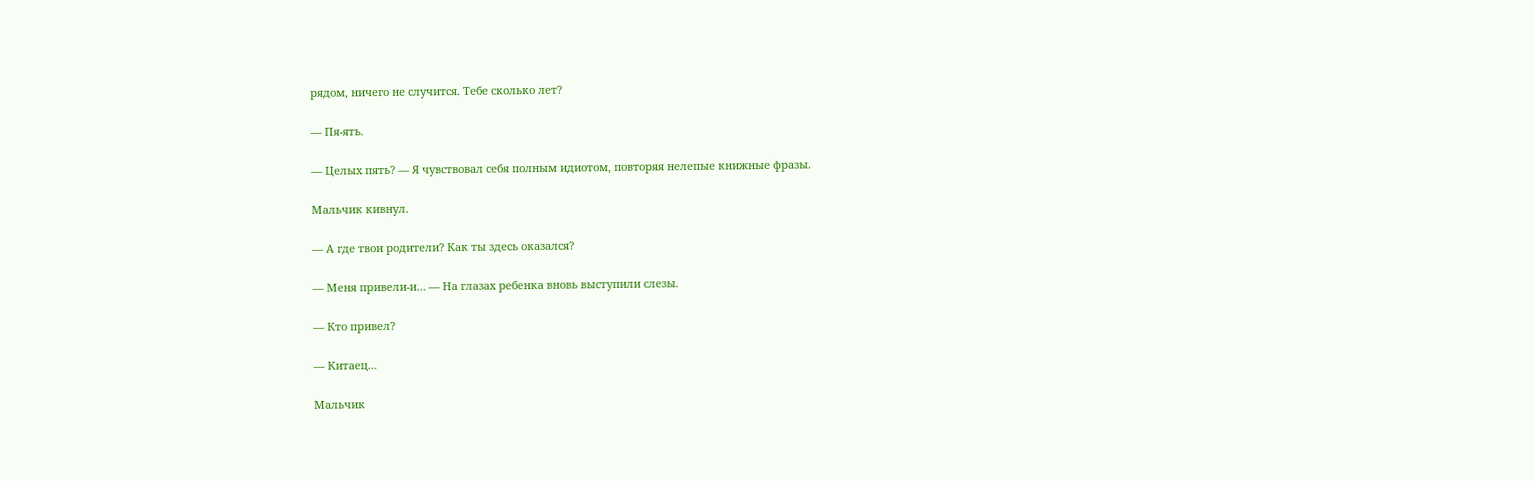рядом, ничего не случится. Тебе сколько лет?

— Пя-ять.

— Целых пять? — Я чувствовал себя полным идиотом, повторяя нелепые книжные фразы.

Мальчик кивнул.

— А где твои родители? Как ты здесь оказался?

— Меня привели-и… — На глазах ребенка вновь выступили слезы.

— Кто привел?

— Китаец…

Мальчик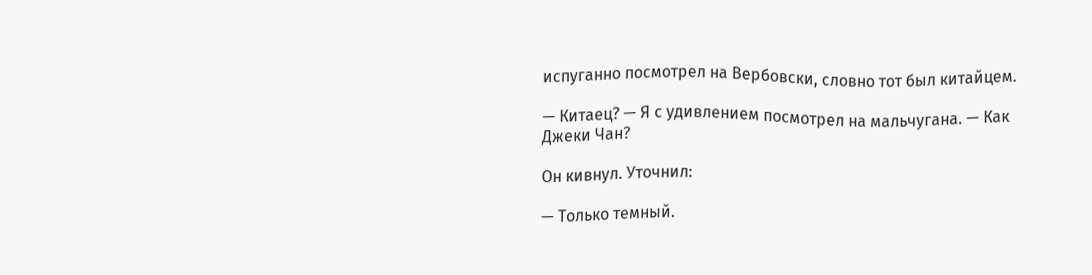испуганно посмотрел на Вербовски, словно тот был китайцем.

— Китаец? — Я с удивлением посмотрел на мальчугана. — Как Джеки Чан?

Он кивнул. Уточнил:

— Только темный.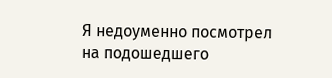Я недоуменно посмотрел на подошедшего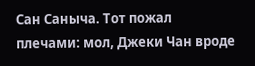Сан Саныча. Тот пожал плечами: мол, Джеки Чан вроде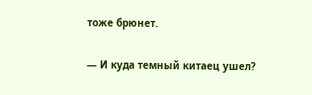тоже брюнет.

— И куда темный китаец ушел?